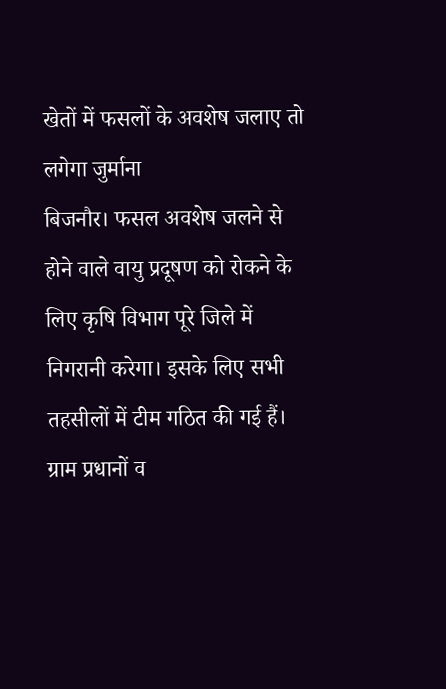खेतों में फसलों के अवशेष जलाए तो लगेगा जुर्माना
बिजनौर। फसल अवशेष जलने से होने वाले वायु प्रदूषण को रोकने के लिए कृषि विभाग पूरे जिले में निगरानी करेगा। इसके लिए सभी तहसीलों में टीम गठित की गई हैं। ग्राम प्रधानों व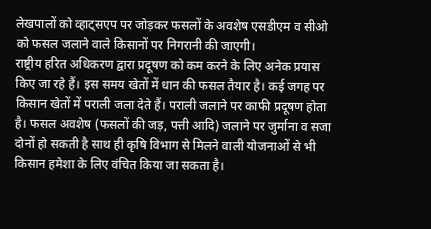लेखपालों को व्हाट्सएप पर जोड़कर फसलों के अवशेष एसडीएम व सीओ को फसल जलाने वाले किसानों पर निगरानी की जाएगी।
राष्ट्रीय हरित अधिकरण द्वारा प्रदूषण को कम करने के लिए अनेक प्रयास किए जा रहे हैं। इस समय खेतों में धान की फसल तैयार है। कई जगह पर किसान खेतों में पराली जला देते हैं। पराली जलाने पर काफी प्रदूषण होता है। फसल अवशेष (फसलों की जड़, पत्ती आदि) जलाने पर जुर्माना व सजा दोनों हो सकती है साथ ही कृषि विभाग से मिलने वाली योजनाओं से भी किसान हमेशा के लिए वंचित किया जा सकता है।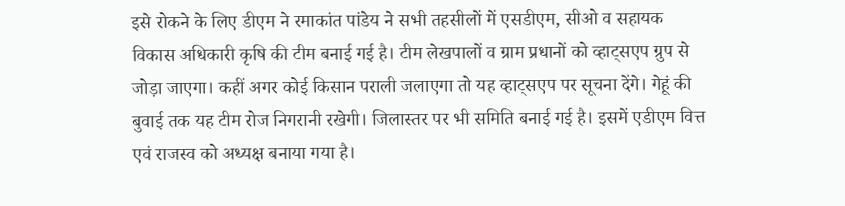इसे रोकने के लिए डीएम ने रमाकांत पांडेय ने सभी तहसीलों में एसडीएम, सीओ व सहायक विकास अधिकारी कृषि की टीम बनाई गई है। टीम लेखपालों व ग्राम प्रधानों को व्हाट्सएप ग्रुप से जोड़ा जाएगा। कहीं अगर कोई किसान पराली जलाएगा तो यह व्हाट्सएप पर सूचना देंगे। गेहूं की बुवाई तक यह टीम रोज निगरानी रखेगी। जिलास्तर पर भी समिति बनाई गई है। इसमें एडीएम वित्त एवं राजस्व को अध्यक्ष बनाया गया है।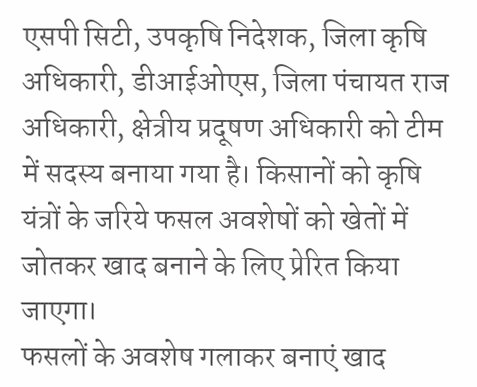एसपी सिटी, उपकृषि निदेशक, जिला कृषि अधिकारी, डीआईओएस, जिला पंचायत राज अधिकारी, क्षेत्रीय प्रदूषण अधिकारी को टीम में सदस्य बनाया गया है। किसानों को कृषि यंत्रों के जरिये फसल अवशेषों को खेतों में जोतकर खाद बनाने के लिए प्रेरित किया जाएगा।
फसलों के अवशेष गलाकर बनाएं खाद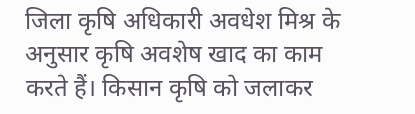जिला कृषि अधिकारी अवधेश मिश्र के अनुसार कृषि अवशेष खाद का काम करते हैं। किसान कृषि को जलाकर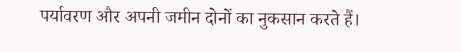पर्यावरण और अपनी जमीन दोनों का नुकसान करते हैं।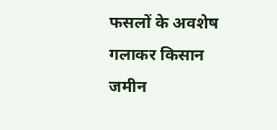फसलों के अवशेष गलाकर किसान जमीन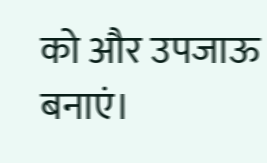को और उपजाऊ बनाएं।